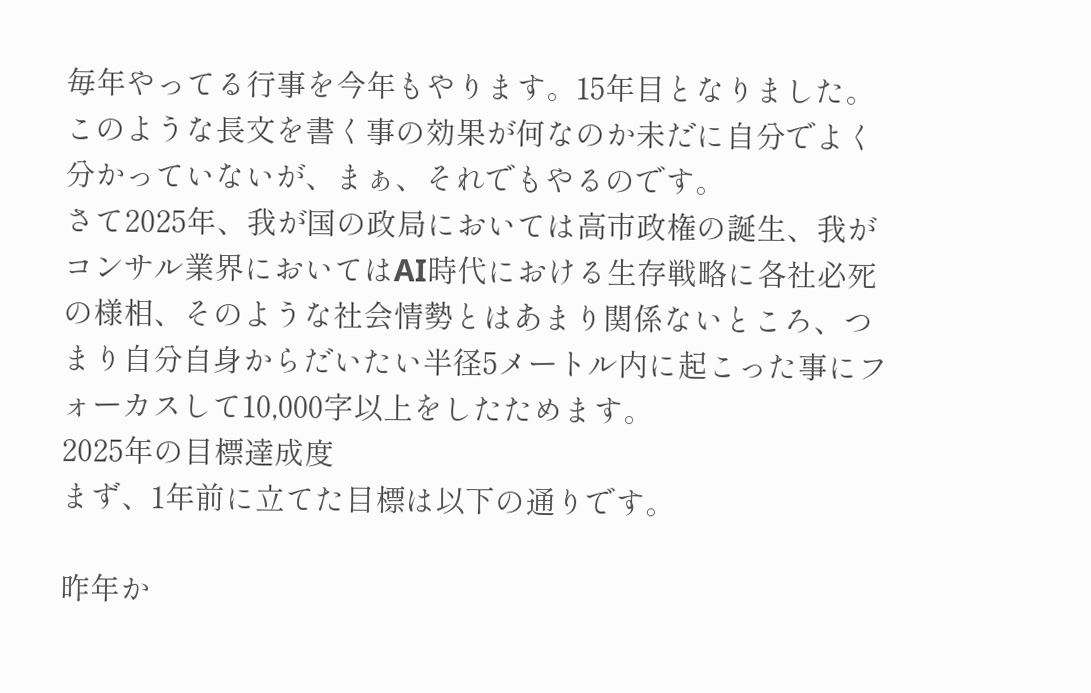毎年やってる行事を今年もやります。15年目となりました。このような長文を書く事の効果が何なのか未だに自分でよく分かっていないが、まぁ、それでもやるのです。
さて2025年、我が国の政局においては高市政権の誕生、我がコンサル業界においてはAI時代における生存戦略に各社必死の様相、そのような社会情勢とはあまり関係ないところ、つまり自分自身からだいたい半径5メートル内に起こった事にフォーカスして10,000字以上をしたためます。
2025年の目標達成度
まず、1年前に立てた目標は以下の通りです。

昨年か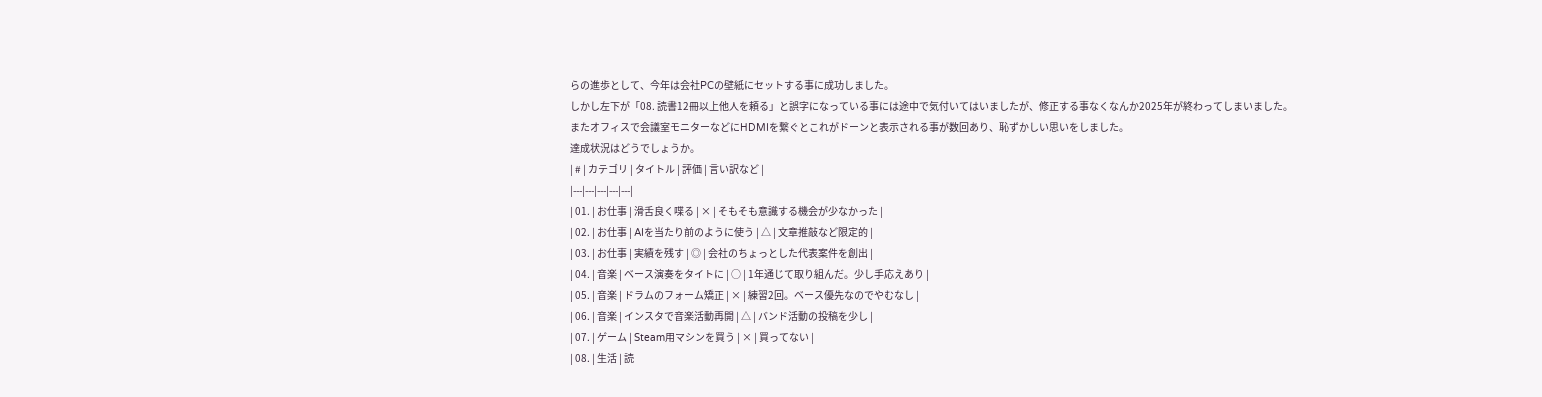らの進歩として、今年は会社PCの壁紙にセットする事に成功しました。
しかし左下が「08. 読書12冊以上他人を頼る」と誤字になっている事には途中で気付いてはいましたが、修正する事なくなんか2025年が終わってしまいました。
またオフィスで会議室モニターなどにHDMIを繋ぐとこれがドーンと表示される事が数回あり、恥ずかしい思いをしました。
達成状況はどうでしょうか。
| # | カテゴリ | タイトル | 評価 | 言い訳など |
|---|---|---|---|---|
| 01. | お仕事 | 滑舌良く喋る | × | そもそも意識する機会が少なかった |
| 02. | お仕事 | AIを当たり前のように使う | △ | 文章推敲など限定的 |
| 03. | お仕事 | 実績を残す | ◎ | 会社のちょっとした代表案件を創出 |
| 04. | 音楽 | ベース演奏をタイトに | ○ | 1年通じて取り組んだ。少し手応えあり |
| 05. | 音楽 | ドラムのフォーム矯正 | × | 練習2回。ベース優先なのでやむなし |
| 06. | 音楽 | インスタで音楽活動再開 | △ | バンド活動の投稿を少し |
| 07. | ゲーム | Steam用マシンを買う | × | 買ってない |
| 08. | 生活 | 読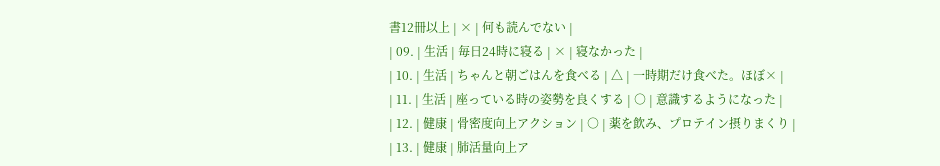書12冊以上 | × | 何も読んでない |
| 09. | 生活 | 毎日24時に寝る | × | 寝なかった |
| 10. | 生活 | ちゃんと朝ごはんを食べる | △ | 一時期だけ食べた。ほぼ× |
| 11. | 生活 | 座っている時の姿勢を良くする | ○ | 意識するようになった |
| 12. | 健康 | 骨密度向上アクション | ○ | 薬を飲み、プロテイン摂りまくり |
| 13. | 健康 | 肺活量向上ア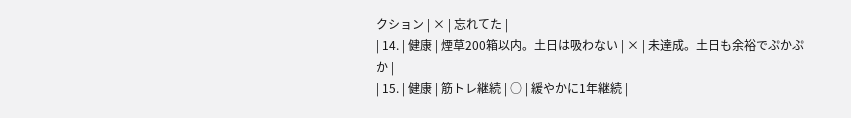クション | × | 忘れてた |
| 14. | 健康 | 煙草200箱以内。土日は吸わない | × | 未達成。土日も余裕でぷかぷか |
| 15. | 健康 | 筋トレ継続 | ○ | 緩やかに1年継続 |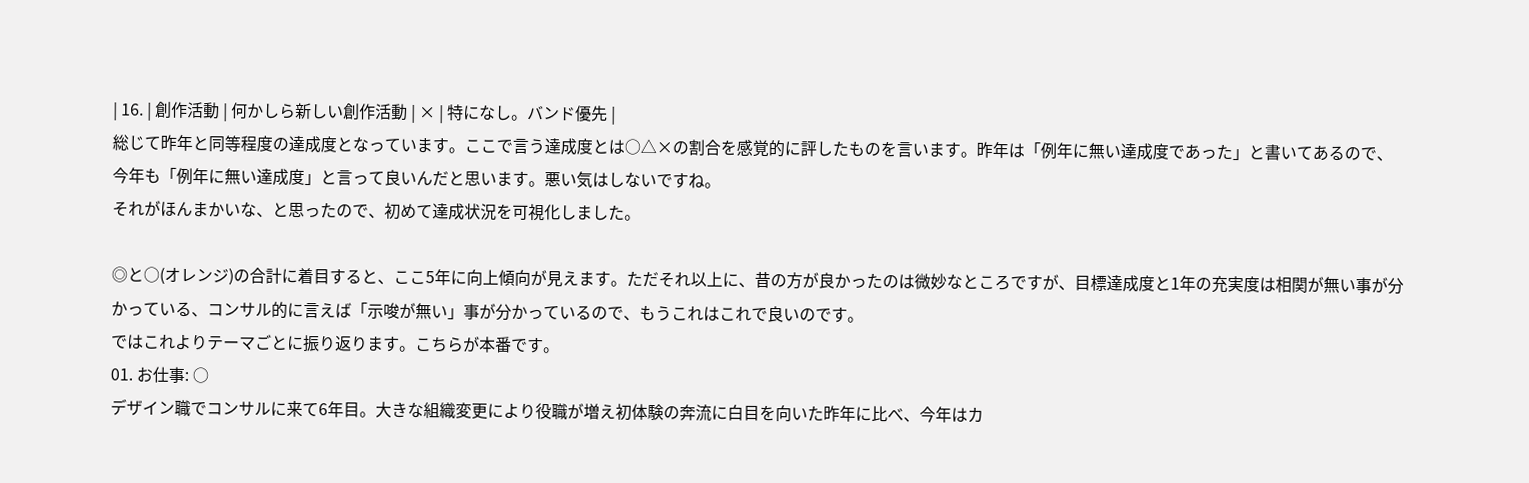| 16. | 創作活動 | 何かしら新しい創作活動 | × | 特になし。バンド優先 |
総じて昨年と同等程度の達成度となっています。ここで言う達成度とは○△×の割合を感覚的に評したものを言います。昨年は「例年に無い達成度であった」と書いてあるので、今年も「例年に無い達成度」と言って良いんだと思います。悪い気はしないですね。
それがほんまかいな、と思ったので、初めて達成状況を可視化しました。

◎と○(オレンジ)の合計に着目すると、ここ5年に向上傾向が見えます。ただそれ以上に、昔の方が良かったのは微妙なところですが、目標達成度と1年の充実度は相関が無い事が分かっている、コンサル的に言えば「示唆が無い」事が分かっているので、もうこれはこれで良いのです。
ではこれよりテーマごとに振り返ります。こちらが本番です。
01. お仕事: ○
デザイン職でコンサルに来て6年目。大きな組織変更により役職が増え初体験の奔流に白目を向いた昨年に比べ、今年はカ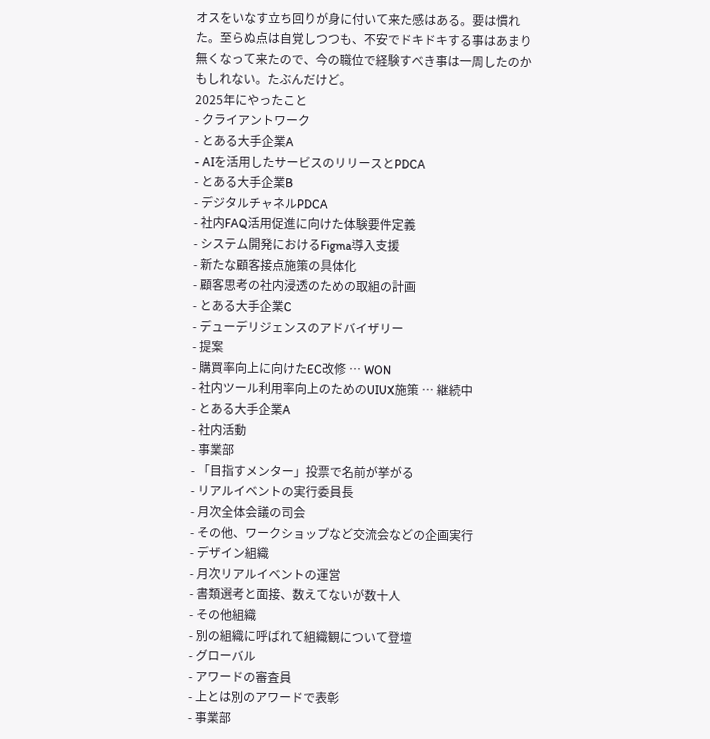オスをいなす立ち回りが身に付いて来た感はある。要は慣れた。至らぬ点は自覚しつつも、不安でドキドキする事はあまり無くなって来たので、今の職位で経験すべき事は一周したのかもしれない。たぶんだけど。
2025年にやったこと
- クライアントワーク
- とある大手企業A
- AIを活用したサービスのリリースとPDCA
- とある大手企業B
- デジタルチャネルPDCA
- 社内FAQ活用促進に向けた体験要件定義
- システム開発におけるFigma導入支援
- 新たな顧客接点施策の具体化
- 顧客思考の社内浸透のための取組の計画
- とある大手企業C
- デューデリジェンスのアドバイザリー
- 提案
- 購買率向上に向けたEC改修 … WON
- 社内ツール利用率向上のためのUIUX施策 … 継続中
- とある大手企業A
- 社内活動
- 事業部
- 「目指すメンター」投票で名前が挙がる
- リアルイベントの実行委員長
- 月次全体会議の司会
- その他、ワークショップなど交流会などの企画実行
- デザイン組織
- 月次リアルイベントの運営
- 書類選考と面接、数えてないが数十人
- その他組織
- 別の組織に呼ばれて組織観について登壇
- グローバル
- アワードの審査員
- 上とは別のアワードで表彰
- 事業部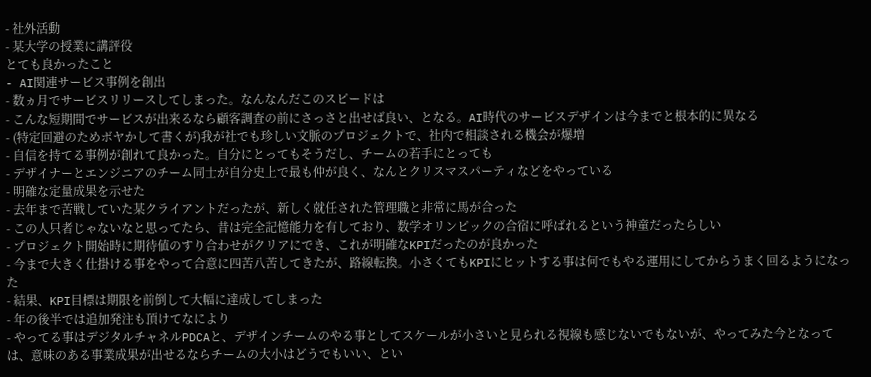- 社外活動
- 某大学の授業に講評役
とても良かったこと
- AI関連サービス事例を創出
- 数ヵ月でサービスリリースしてしまった。なんなんだこのスピードは
- こんな短期間でサービスが出来るなら顧客調査の前にさっさと出せば良い、となる。AI時代のサービスデザインは今までと根本的に異なる
- (特定回避のためボヤかして書くが)我が社でも珍しい文脈のプロジェクトで、社内で相談される機会が爆増
- 自信を持てる事例が創れて良かった。自分にとってもそうだし、チームの若手にとっても
- デザイナーとエンジニアのチーム同士が自分史上で最も仲が良く、なんとクリスマスパーティなどをやっている
- 明確な定量成果を示せた
- 去年まで苦戦していた某クライアントだったが、新しく就任された管理職と非常に馬が合った
- この人只者じゃないなと思ってたら、昔は完全記憶能力を有しており、数学オリンピックの合宿に呼ばれるという神童だったらしい
- プロジェクト開始時に期待値のすり合わせがクリアにでき、これが明確なKPIだったのが良かった
- 今まで大きく仕掛ける事をやって合意に四苦八苦してきたが、路線転換。小さくてもKPIにヒットする事は何でもやる運用にしてからうまく回るようになった
- 結果、KPI目標は期限を前倒して大幅に達成してしまった
- 年の後半では追加発注も頂けてなにより
- やってる事はデジタルチャネルPDCAと、デザインチームのやる事としてスケールが小さいと見られる視線も感じないでもないが、やってみた今となっては、意味のある事業成果が出せるならチームの大小はどうでもいい、とい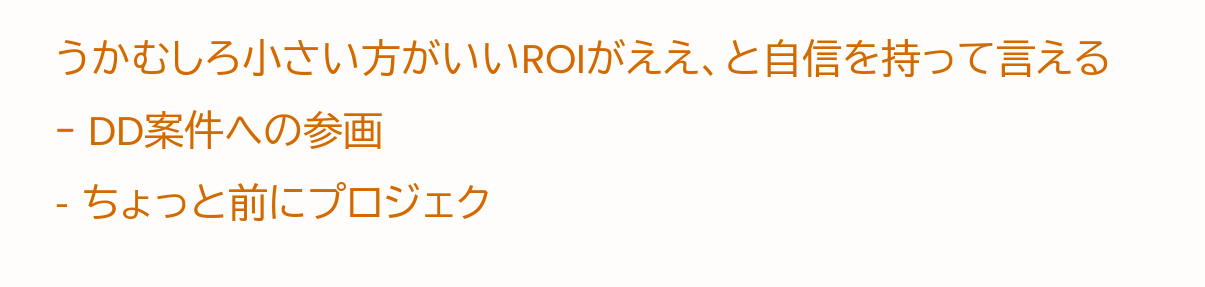うかむしろ小さい方がいいROIがええ、と自信を持って言える
- DD案件への参画
- ちょっと前にプロジェク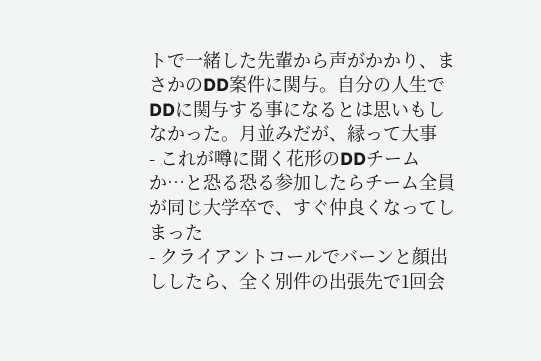トで一緒した先輩から声がかかり、まさかのDD案件に関与。自分の人生でDDに関与する事になるとは思いもしなかった。月並みだが、縁って大事
- これが噂に聞く花形のDDチームか…と恐る恐る参加したらチーム全員が同じ大学卒で、すぐ仲良くなってしまった
- クライアントコールでバーンと顔出ししたら、全く別件の出張先で1回会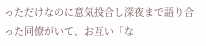っただけなのに意気投合し深夜まで語り合った同僚がいて、お互い「な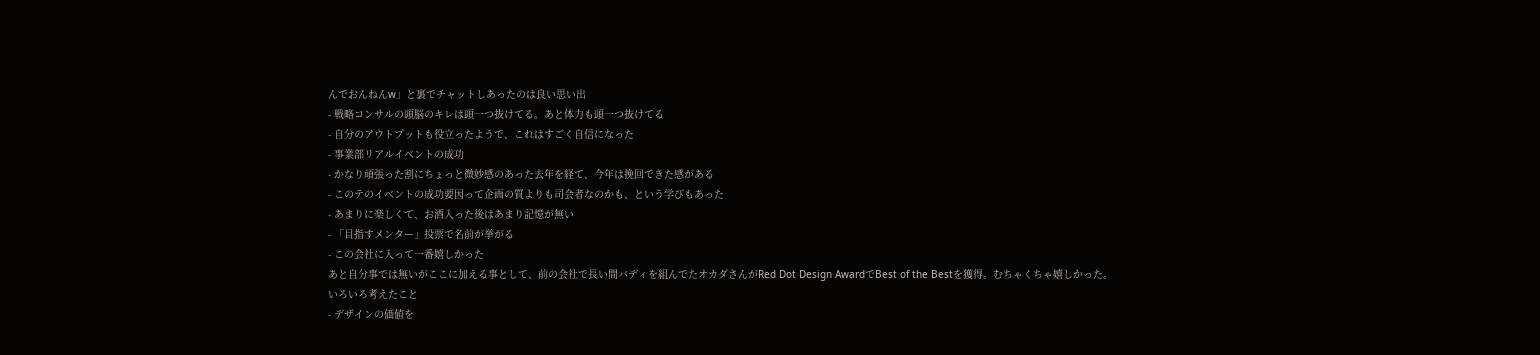んでおんねんw」と裏でチャットしあったのは良い思い出
- 戦略コンサルの頭脳のキレは頭一つ抜けてる。あと体力も頭一つ抜けてる
- 自分のアウトプットも役立ったようで、これはすごく自信になった
- 事業部リアルイベントの成功
- かなり頑張った割にちょっと微妙感のあった去年を経て、今年は挽回できた感がある
- このテのイベントの成功要因って企画の質よりも司会者なのかも、という学びもあった
- あまりに楽しくて、お酒入った後はあまり記憶が無い
- 「目指すメンター」投票で名前が挙がる
- この会社に入って一番嬉しかった
あと自分事では無いがここに加える事として、前の会社で長い間バディを組んでたオカダさんがRed Dot Design AwardでBest of the Bestを獲得。むちゃくちゃ嬉しかった。
いろいろ考えたこと
- デザインの価値を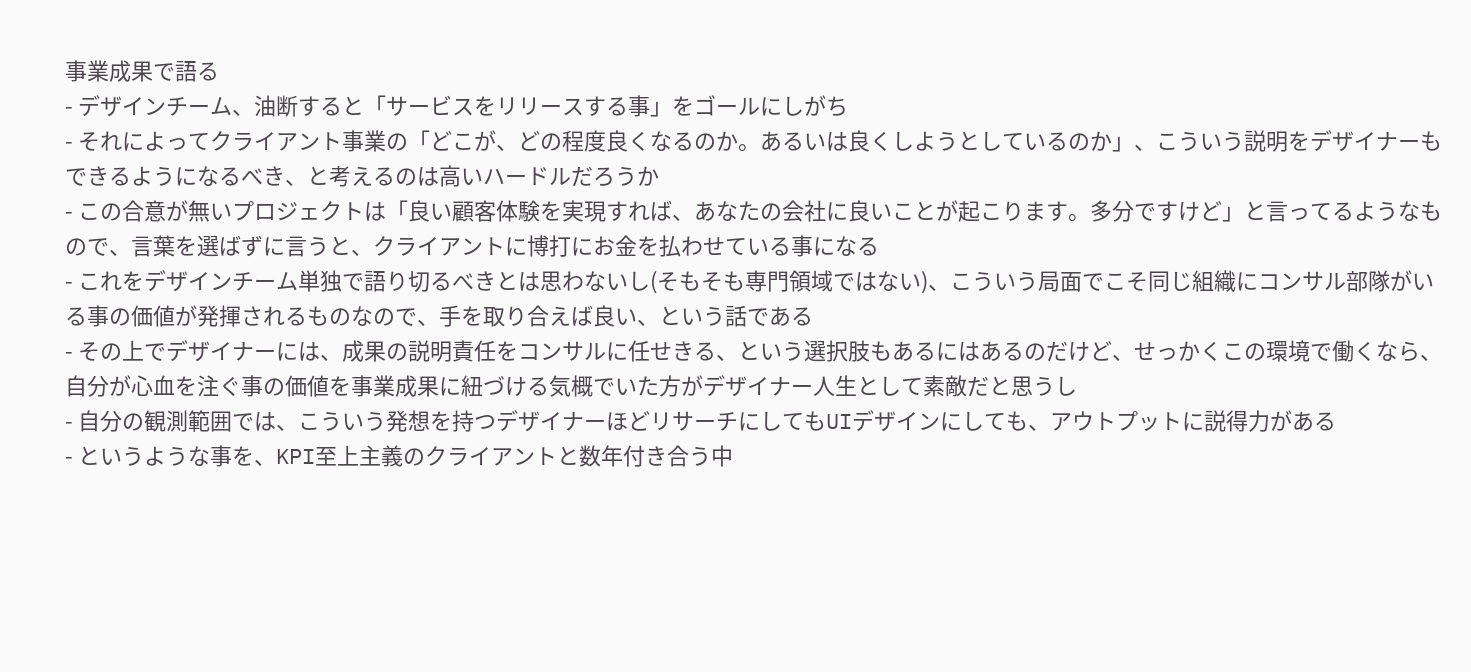事業成果で語る
- デザインチーム、油断すると「サービスをリリースする事」をゴールにしがち
- それによってクライアント事業の「どこが、どの程度良くなるのか。あるいは良くしようとしているのか」、こういう説明をデザイナーもできるようになるべき、と考えるのは高いハードルだろうか
- この合意が無いプロジェクトは「良い顧客体験を実現すれば、あなたの会社に良いことが起こります。多分ですけど」と言ってるようなもので、言葉を選ばずに言うと、クライアントに博打にお金を払わせている事になる
- これをデザインチーム単独で語り切るべきとは思わないし(そもそも専門領域ではない)、こういう局面でこそ同じ組織にコンサル部隊がいる事の価値が発揮されるものなので、手を取り合えば良い、という話である
- その上でデザイナーには、成果の説明責任をコンサルに任せきる、という選択肢もあるにはあるのだけど、せっかくこの環境で働くなら、自分が心血を注ぐ事の価値を事業成果に紐づける気概でいた方がデザイナー人生として素敵だと思うし
- 自分の観測範囲では、こういう発想を持つデザイナーほどリサーチにしてもUIデザインにしても、アウトプットに説得力がある
- というような事を、KPI至上主義のクライアントと数年付き合う中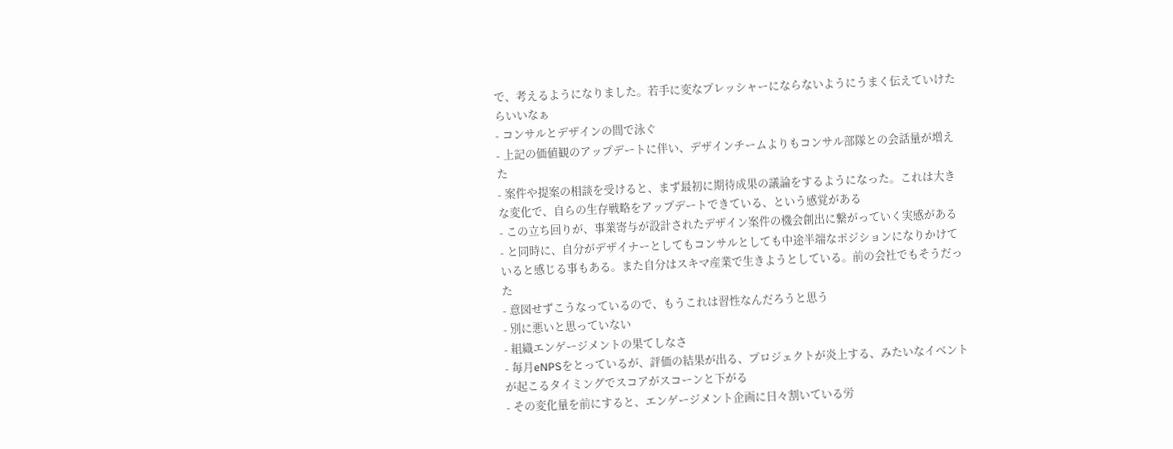で、考えるようになりました。若手に変なプレッシャーにならないようにうまく伝えていけたらいいなぁ
- コンサルとデザインの間で泳ぐ
- 上記の価値観のアップデートに伴い、デザインチームよりもコンサル部隊との会話量が増えた
- 案件や提案の相談を受けると、まず最初に期待成果の議論をするようになった。これは大きな変化で、自らの生存戦略をアップデートできている、という感覚がある
- この立ち回りが、事業寄与が設計されたデザイン案件の機会創出に繋がっていく実感がある
- と同時に、自分がデザイナーとしてもコンサルとしても中途半端なポジションになりかけていると感じる事もある。また自分はスキマ産業で生きようとしている。前の会社でもそうだった
- 意図せずこうなっているので、もうこれは習性なんだろうと思う
- 別に悪いと思っていない
- 組織エンゲージメントの果てしなさ
- 毎月eNPSをとっているが、評価の結果が出る、プロジェクトが炎上する、みたいなイベントが起こるタイミングでスコアがスコーンと下がる
- その変化量を前にすると、エンゲージメント企画に日々割いている労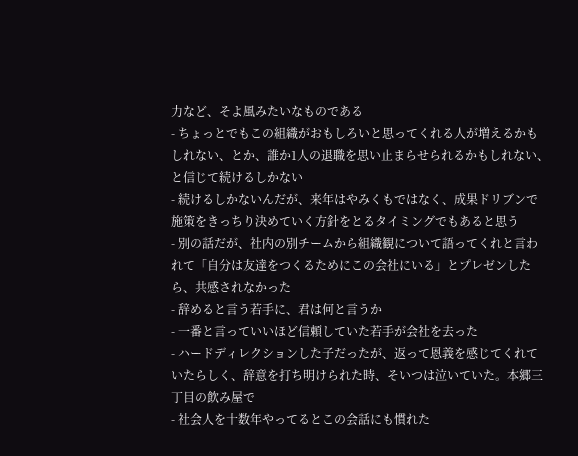力など、そよ風みたいなものである
- ちょっとでもこの組織がおもしろいと思ってくれる人が増えるかもしれない、とか、誰か1人の退職を思い止まらせられるかもしれない、と信じて続けるしかない
- 続けるしかないんだが、来年はやみくもではなく、成果ドリブンで施策をきっちり決めていく方針をとるタイミングでもあると思う
- 別の話だが、社内の別チームから組織観について語ってくれと言われて「自分は友達をつくるためにこの会社にいる」とプレゼンしたら、共感されなかった
- 辞めると言う若手に、君は何と言うか
- 一番と言っていいほど信頼していた若手が会社を去った
- ハードディレクションした子だったが、返って恩義を感じてくれていたらしく、辞意を打ち明けられた時、そいつは泣いていた。本郷三丁目の飲み屋で
- 社会人を十数年やってるとこの会話にも慣れた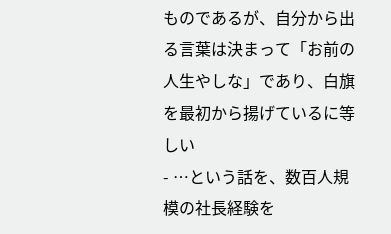ものであるが、自分から出る言葉は決まって「お前の人生やしな」であり、白旗を最初から揚げているに等しい
- …という話を、数百人規模の社長経験を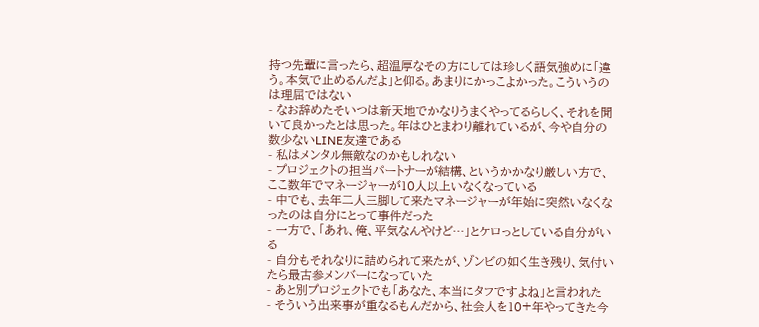持つ先輩に言ったら、超温厚なその方にしては珍しく語気強めに「違う。本気で止めるんだよ」と仰る。あまりにかっこよかった。こういうのは理屈ではない
- なお辞めたそいつは新天地でかなりうまくやってるらしく、それを聞いて良かったとは思った。年はひとまわり離れているが、今や自分の数少ないLINE友達である
- 私はメンタル無敵なのかもしれない
- プロジェクトの担当パートナーが結構、というかかなり厳しい方で、ここ数年でマネージャーが10人以上いなくなっている
- 中でも、去年二人三脚して来たマネージャーが年始に突然いなくなったのは自分にとって事件だった
- 一方で、「あれ、俺、平気なんやけど…」とケロっとしている自分がいる
- 自分もそれなりに詰められて来たが、ゾンビの如く生き残り、気付いたら最古参メンバーになっていた
- あと別プロジェクトでも「あなた、本当にタフですよね」と言われた
- そういう出来事が重なるもんだから、社会人を10+年やってきた今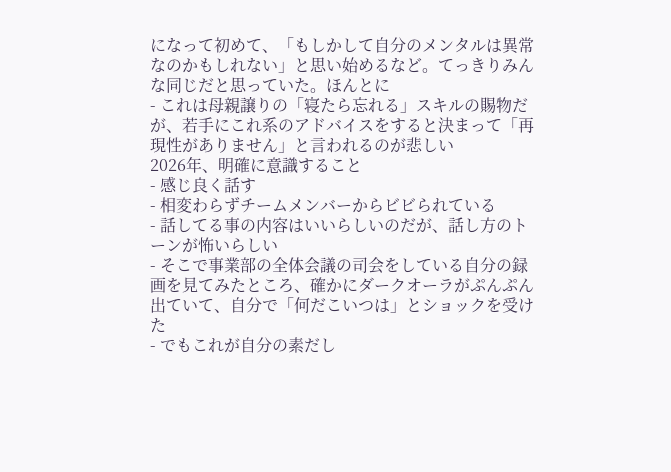になって初めて、「もしかして自分のメンタルは異常なのかもしれない」と思い始めるなど。てっきりみんな同じだと思っていた。ほんとに
- これは母親譲りの「寝たら忘れる」スキルの賜物だが、若手にこれ系のアドバイスをすると決まって「再現性がありません」と言われるのが悲しい
2026年、明確に意識すること
- 感じ良く話す
- 相変わらずチームメンバーからビビられている
- 話してる事の内容はいいらしいのだが、話し方のトーンが怖いらしい
- そこで事業部の全体会議の司会をしている自分の録画を見てみたところ、確かにダークオーラがぷんぷん出ていて、自分で「何だこいつは」とショックを受けた
- でもこれが自分の素だし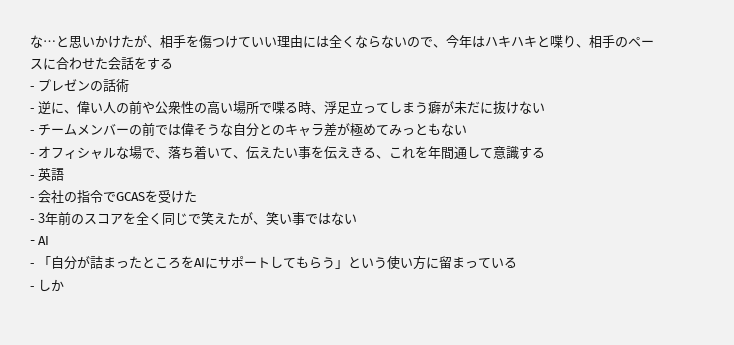な…と思いかけたが、相手を傷つけていい理由には全くならないので、今年はハキハキと喋り、相手のペースに合わせた会話をする
- プレゼンの話術
- 逆に、偉い人の前や公衆性の高い場所で喋る時、浮足立ってしまう癖が未だに抜けない
- チームメンバーの前では偉そうな自分とのキャラ差が極めてみっともない
- オフィシャルな場で、落ち着いて、伝えたい事を伝えきる、これを年間通して意識する
- 英語
- 会社の指令でGCASを受けた
- 3年前のスコアを全く同じで笑えたが、笑い事ではない
- AI
- 「自分が詰まったところをAIにサポートしてもらう」という使い方に留まっている
- しか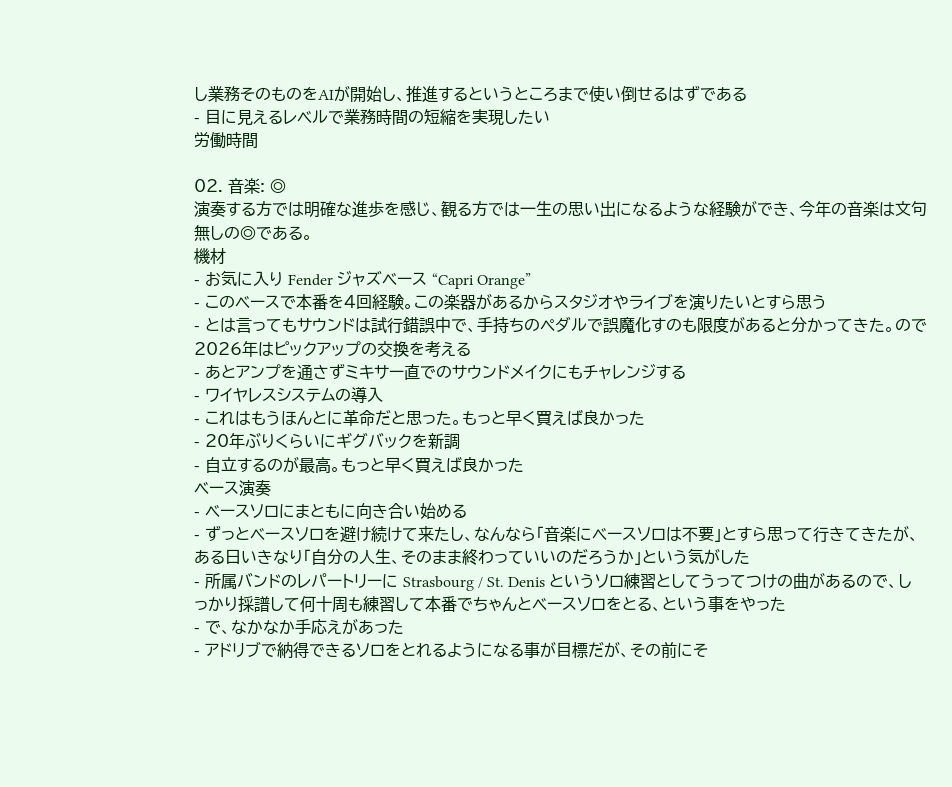し業務そのものをAIが開始し、推進するというところまで使い倒せるはずである
- 目に見えるレベルで業務時間の短縮を実現したい
労働時間

02. 音楽: ◎
演奏する方では明確な進歩を感じ、観る方では一生の思い出になるような経験ができ、今年の音楽は文句無しの◎である。
機材
- お気に入り Fender ジャズベース “Capri Orange”
- このベースで本番を4回経験。この楽器があるからスタジオやライブを演りたいとすら思う
- とは言ってもサウンドは試行錯誤中で、手持ちのペダルで誤魔化すのも限度があると分かってきた。ので2026年はピックアップの交換を考える
- あとアンプを通さずミキサー直でのサウンドメイクにもチャレンジする
- ワイヤレスシステムの導入
- これはもうほんとに革命だと思った。もっと早く買えば良かった
- 20年ぶりくらいにギグバックを新調
- 自立するのが最高。もっと早く買えば良かった
ベース演奏
- ベースソロにまともに向き合い始める
- ずっとベースソロを避け続けて来たし、なんなら「音楽にベースソロは不要」とすら思って行きてきたが、ある日いきなり「自分の人生、そのまま終わっていいのだろうか」という気がした
- 所属バンドのレパートリーに Strasbourg / St. Denis というソロ練習としてうってつけの曲があるので、しっかり採譜して何十周も練習して本番でちゃんとベースソロをとる、という事をやった
- で、なかなか手応えがあった
- アドリブで納得できるソロをとれるようになる事が目標だが、その前にそ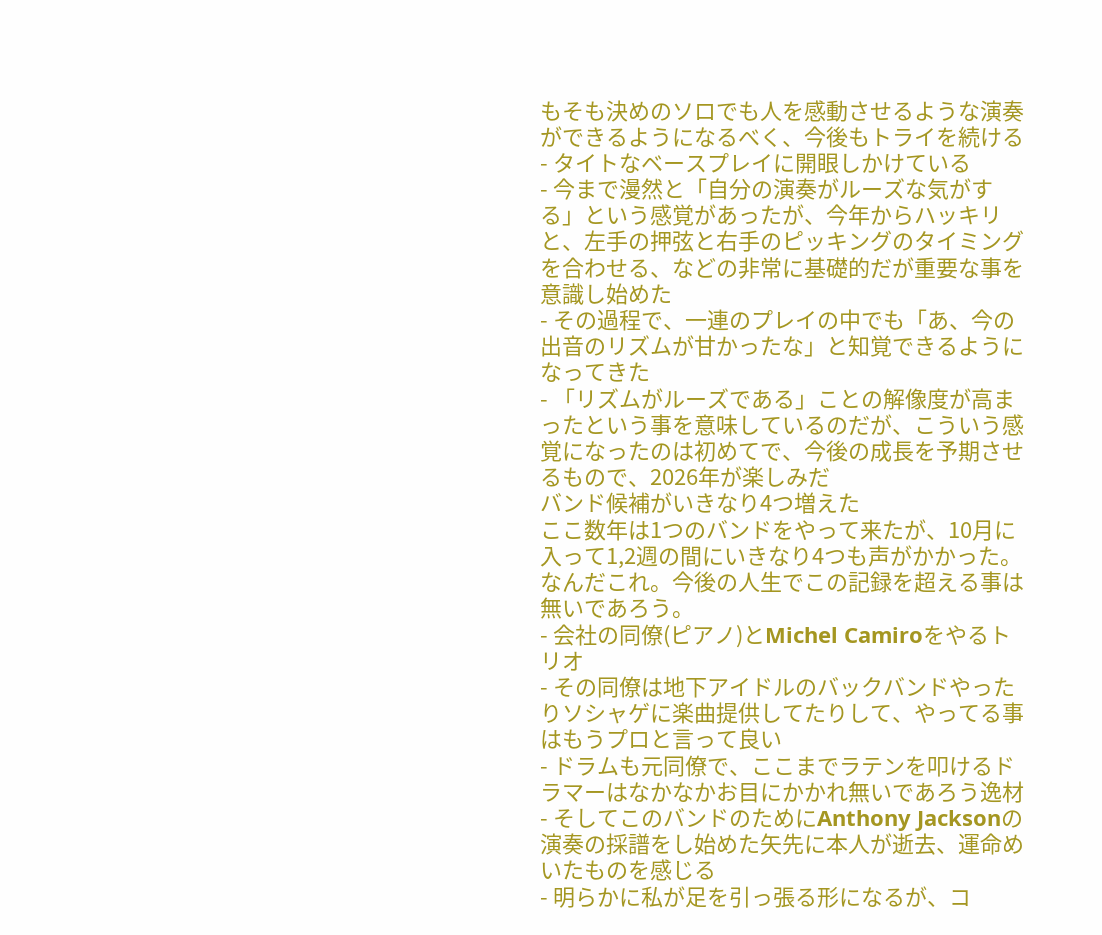もそも決めのソロでも人を感動させるような演奏ができるようになるべく、今後もトライを続ける
- タイトなベースプレイに開眼しかけている
- 今まで漫然と「自分の演奏がルーズな気がする」という感覚があったが、今年からハッキリと、左手の押弦と右手のピッキングのタイミングを合わせる、などの非常に基礎的だが重要な事を意識し始めた
- その過程で、一連のプレイの中でも「あ、今の出音のリズムが甘かったな」と知覚できるようになってきた
- 「リズムがルーズである」ことの解像度が高まったという事を意味しているのだが、こういう感覚になったのは初めてで、今後の成長を予期させるもので、2026年が楽しみだ
バンド候補がいきなり4つ増えた
ここ数年は1つのバンドをやって来たが、10月に入って1,2週の間にいきなり4つも声がかかった。なんだこれ。今後の人生でこの記録を超える事は無いであろう。
- 会社の同僚(ピアノ)とMichel Camiroをやるトリオ
- その同僚は地下アイドルのバックバンドやったりソシャゲに楽曲提供してたりして、やってる事はもうプロと言って良い
- ドラムも元同僚で、ここまでラテンを叩けるドラマーはなかなかお目にかかれ無いであろう逸材
- そしてこのバンドのためにAnthony Jacksonの演奏の採譜をし始めた矢先に本人が逝去、運命めいたものを感じる
- 明らかに私が足を引っ張る形になるが、コ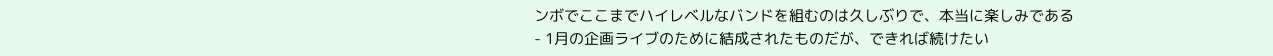ンボでここまでハイレベルなバンドを組むのは久しぶりで、本当に楽しみである
- 1月の企画ライブのために結成されたものだが、できれば続けたい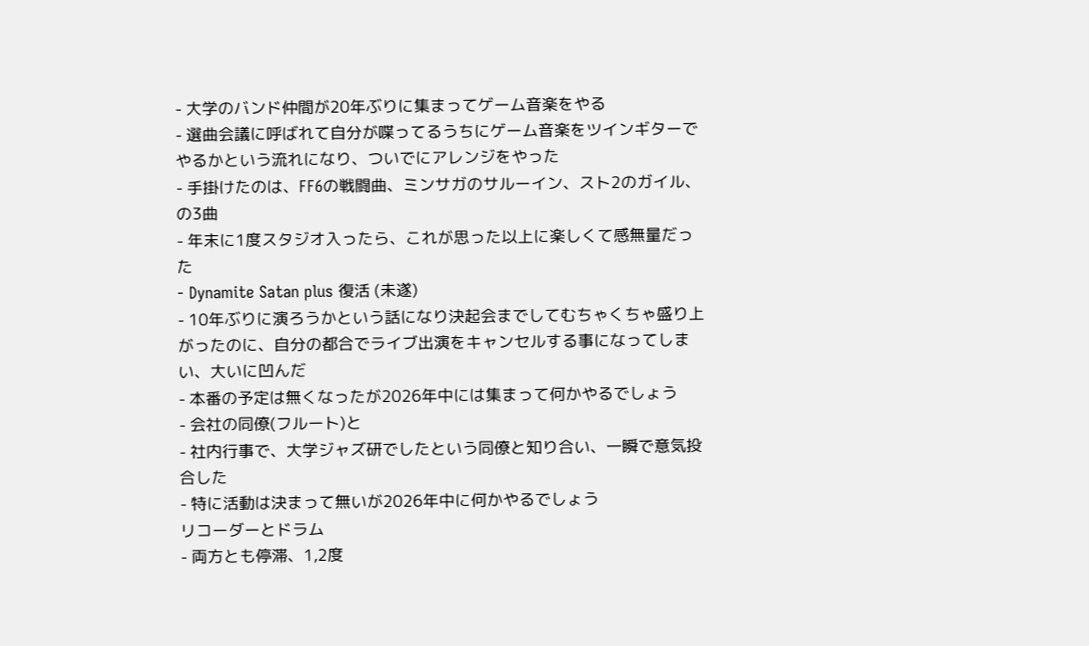- 大学のバンド仲間が20年ぶりに集まってゲーム音楽をやる
- 選曲会議に呼ばれて自分が喋ってるうちにゲーム音楽をツインギターでやるかという流れになり、ついでにアレンジをやった
- 手掛けたのは、FF6の戦闘曲、ミンサガのサルーイン、スト2のガイル、の3曲
- 年末に1度スタジオ入ったら、これが思った以上に楽しくて感無量だった
- Dynamite Satan plus 復活 (未遂)
- 10年ぶりに演ろうかという話になり決起会までしてむちゃくちゃ盛り上がったのに、自分の都合でライブ出演をキャンセルする事になってしまい、大いに凹んだ
- 本番の予定は無くなったが2026年中には集まって何かやるでしょう
- 会社の同僚(フルート)と
- 社内行事で、大学ジャズ研でしたという同僚と知り合い、一瞬で意気投合した
- 特に活動は決まって無いが2026年中に何かやるでしょう
リコーダーとドラム
- 両方とも停滞、1,2度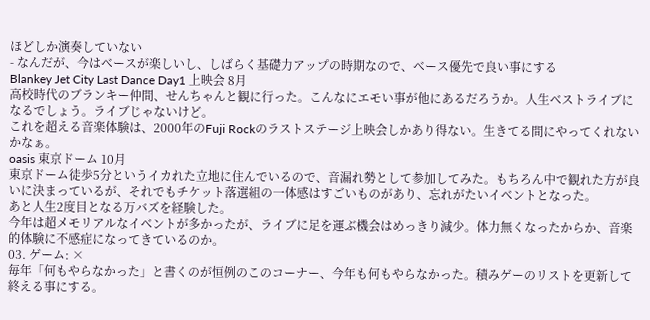ほどしか演奏していない
- なんだが、今はベースが楽しいし、しばらく基礎力アップの時期なので、ベース優先で良い事にする
Blankey Jet City Last Dance Day1 上映会 8月
高校時代のブランキー仲間、せんちゃんと観に行った。こんなにエモい事が他にあるだろうか。人生ベストライブになるでしょう。ライブじゃないけど。
これを超える音楽体験は、2000年のFuji Rockのラストステージ上映会しかあり得ない。生きてる間にやってくれないかなぁ。
oasis 東京ドーム 10月
東京ドーム徒歩5分というイカれた立地に住んでいるので、音漏れ勢として参加してみた。もちろん中で観れた方が良いに決まっているが、それでもチケット落選組の一体感はすごいものがあり、忘れがたいイベントとなった。
あと人生2度目となる万バズを経験した。
今年は超メモリアルなイベントが多かったが、ライブに足を運ぶ機会はめっきり減少。体力無くなったからか、音楽的体験に不感症になってきているのか。
03. ゲーム: ×
毎年「何もやらなかった」と書くのが恒例のこのコーナー、今年も何もやらなかった。積みゲーのリストを更新して終える事にする。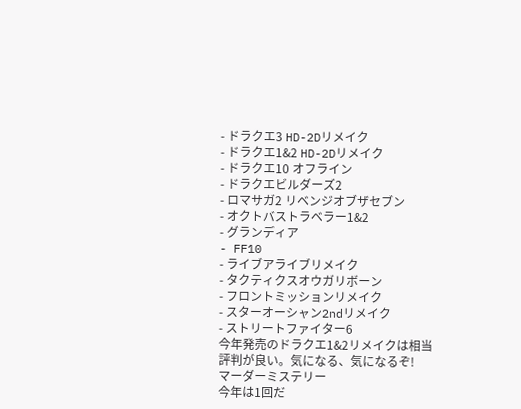- ドラクエ3 HD-2Dリメイク
- ドラクエ1&2 HD-2Dリメイク
- ドラクエ10 オフライン
- ドラクエビルダーズ2
- ロマサガ2 リベンジオブザセブン
- オクトバストラベラー1&2
- グランディア
- FF10
- ライブアライブリメイク
- タクティクスオウガリボーン
- フロントミッションリメイク
- スターオーシャン2ndリメイク
- ストリートファイター6
今年発売のドラクエ1&2リメイクは相当評判が良い。気になる、気になるぞ!
マーダーミステリー
今年は1回だ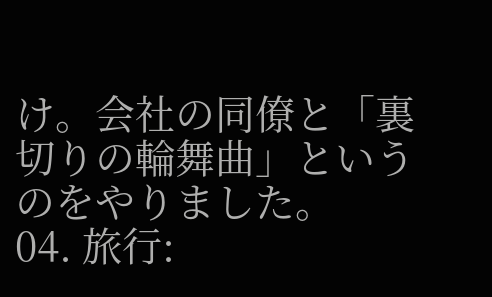け。会社の同僚と「裏切りの輪舞曲」というのをやりました。
04. 旅行: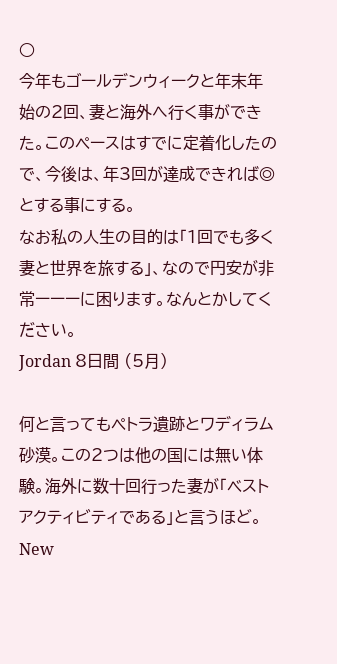○
今年もゴールデンウィークと年末年始の2回、妻と海外へ行く事ができた。このペースはすでに定着化したので、今後は、年3回が達成できれば◎とする事にする。
なお私の人生の目的は「1回でも多く妻と世界を旅する」、なので円安が非常ーーーに困ります。なんとかしてください。
Jordan 8日間 (5月)

何と言ってもペトラ遺跡とワディラム砂漠。この2つは他の国には無い体験。海外に数十回行った妻が「ベストアクティビティである」と言うほど。
New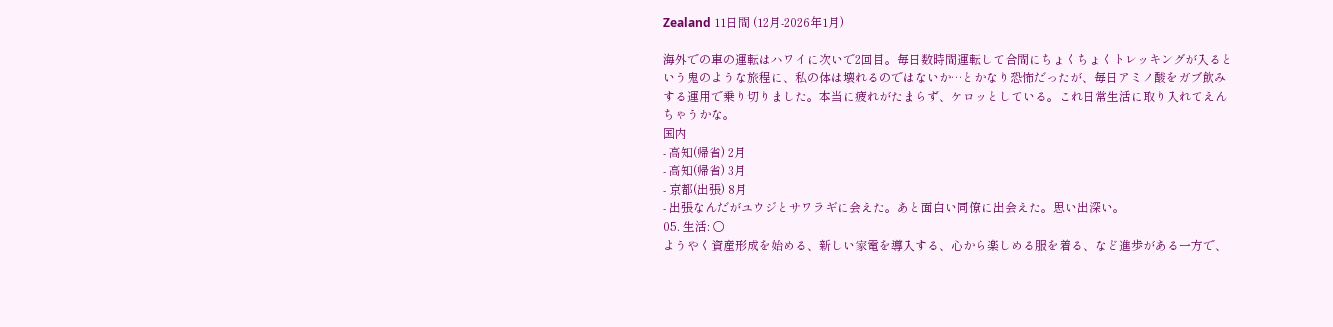Zealand 11日間 (12月-2026年1月)

海外での車の運転はハワイに次いで2回目。毎日数時間運転して合間にちょくちょくトレッキングが入るという鬼のような旅程に、私の体は壊れるのではないか…とかなり恐怖だったが、毎日アミノ酸をガブ飲みする運用で乗り切りました。本当に疲れがたまらず、ケロッとしている。これ日常生活に取り入れてえんちゃうかな。
国内
- 高知(帰省) 2月
- 高知(帰省) 3月
- 京都(出張) 8月
- 出張なんだがユウジとサワラギに会えた。あと面白い同僚に出会えた。思い出深い。
05. 生活: ○
ようやく資産形成を始める、新しい家電を導入する、心から楽しめる服を着る、など進歩がある一方で、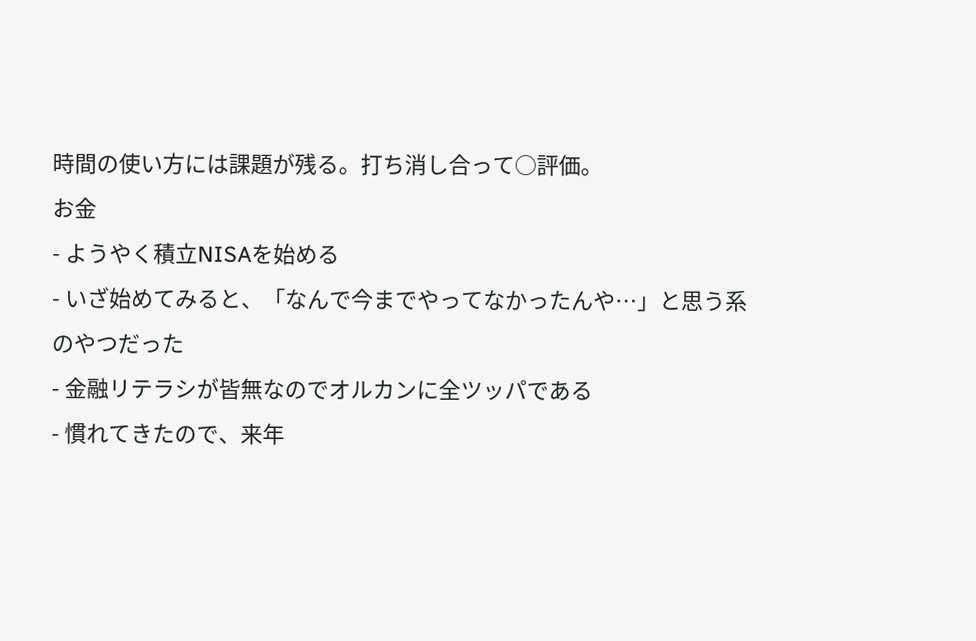時間の使い方には課題が残る。打ち消し合って○評価。
お金
- ようやく積立NISAを始める
- いざ始めてみると、「なんで今までやってなかったんや…」と思う系のやつだった
- 金融リテラシが皆無なのでオルカンに全ツッパである
- 慣れてきたので、来年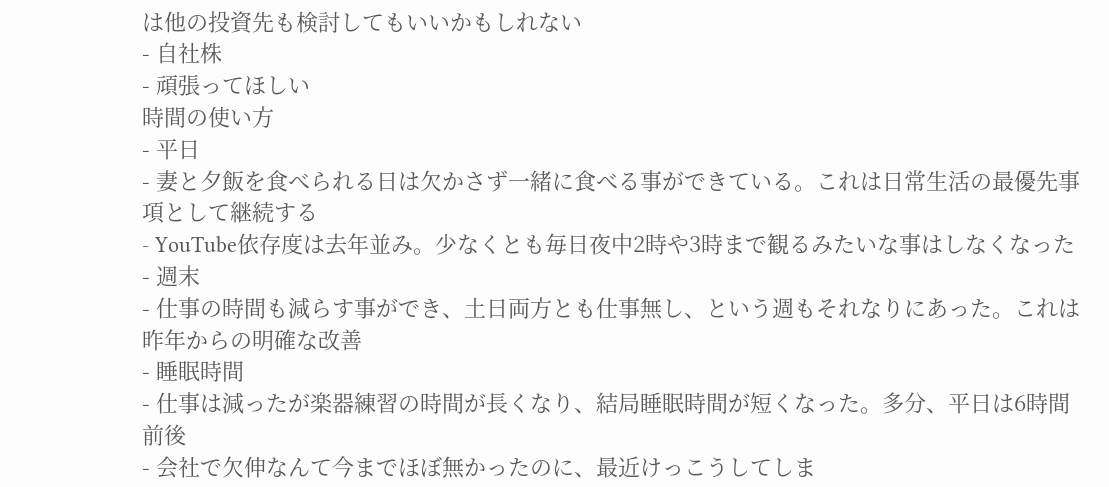は他の投資先も検討してもいいかもしれない
- 自社株
- 頑張ってほしい
時間の使い方
- 平日
- 妻と夕飯を食べられる日は欠かさず一緒に食べる事ができている。これは日常生活の最優先事項として継続する
- YouTube依存度は去年並み。少なくとも毎日夜中2時や3時まで観るみたいな事はしなくなった
- 週末
- 仕事の時間も減らす事ができ、土日両方とも仕事無し、という週もそれなりにあった。これは昨年からの明確な改善
- 睡眠時間
- 仕事は減ったが楽器練習の時間が長くなり、結局睡眠時間が短くなった。多分、平日は6時間前後
- 会社で欠伸なんて今までほぼ無かったのに、最近けっこうしてしま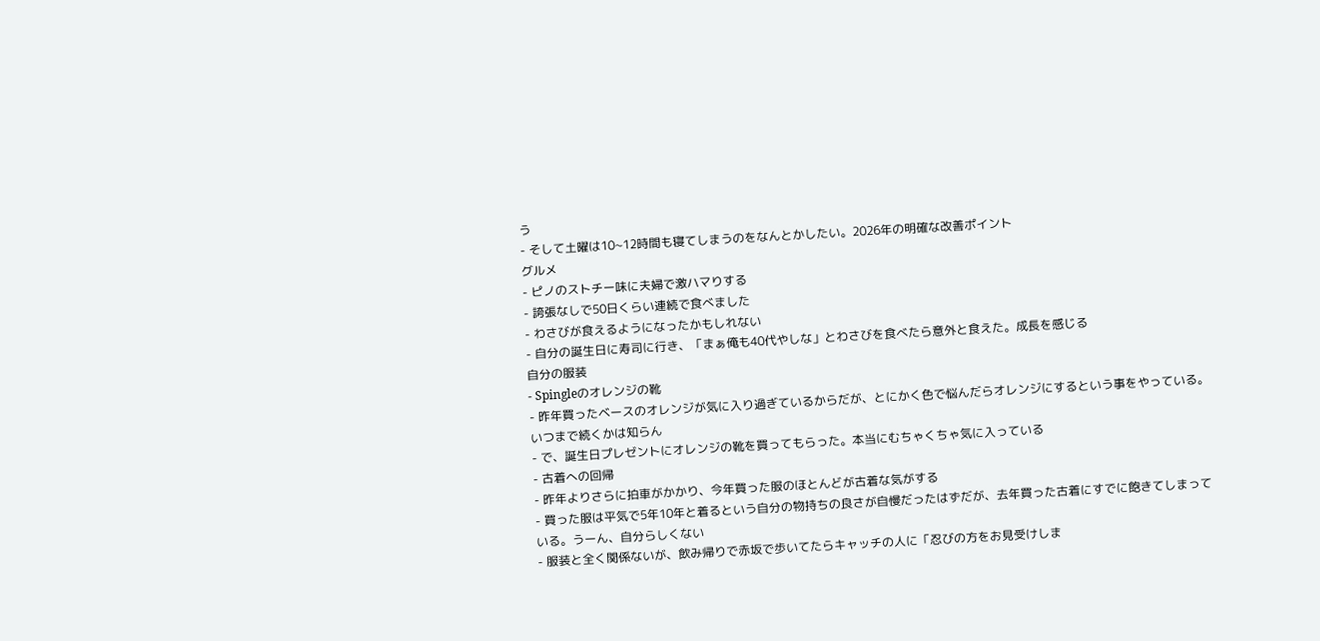う
- そして土曜は10~12時間も寝てしまうのをなんとかしたい。2026年の明確な改善ポイント
グルメ
- ピノのストチー味に夫婦で激ハマりする
- 誇張なしで50日くらい連続で食べました
- わさびが食えるようになったかもしれない
- 自分の誕生日に寿司に行き、「まぁ俺も40代やしな」とわさびを食べたら意外と食えた。成長を感じる
自分の服装
- Spingleのオレンジの靴
- 昨年買ったベースのオレンジが気に入り過ぎているからだが、とにかく色で悩んだらオレンジにするという事をやっている。いつまで続くかは知らん
- で、誕生日プレゼントにオレンジの靴を買ってもらった。本当にむちゃくちゃ気に入っている
- 古着への回帰
- 昨年よりさらに拍車がかかり、今年買った服のほとんどが古着な気がする
- 買った服は平気で5年10年と着るという自分の物持ちの良さが自慢だったはずだが、去年買った古着にすでに飽きてしまっている。うーん、自分らしくない
- 服装と全く関係ないが、飲み帰りで赤坂で歩いてたらキャッチの人に「忍びの方をお見受けしま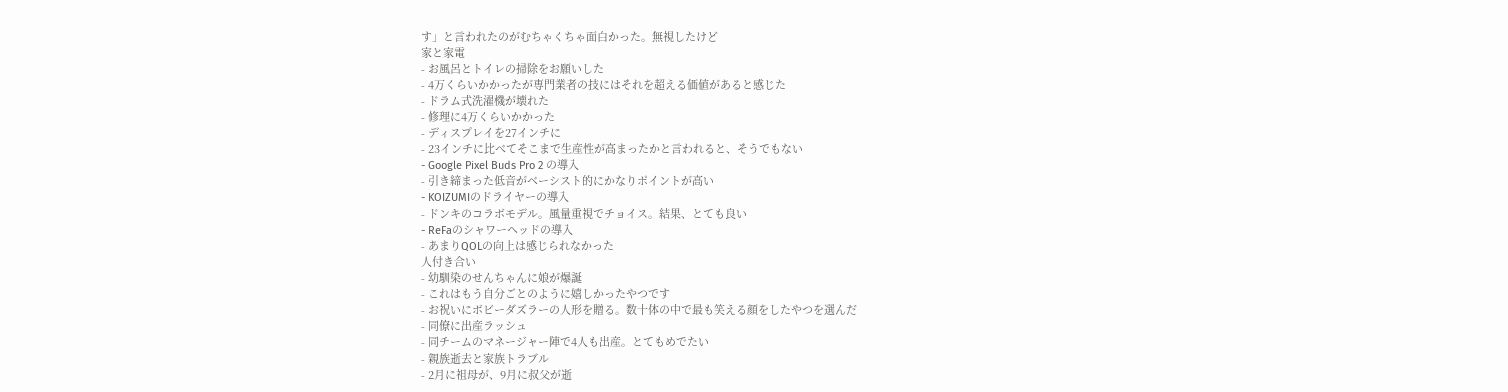す」と言われたのがむちゃくちゃ面白かった。無視したけど
家と家電
- お風呂とトイレの掃除をお願いした
- 4万くらいかかったが専門業者の技にはそれを超える価値があると感じた
- ドラム式洗濯機が壊れた
- 修理に4万くらいかかった
- ディスプレイを27インチに
- 23インチに比べてそこまで生産性が高まったかと言われると、そうでもない
- Google Pixel Buds Pro 2 の導入
- 引き締まった低音がベーシスト的にかなりポイントが高い
- KOIZUMIのドライヤーの導入
- ドンキのコラボモデル。風量重視でチョイス。結果、とても良い
- ReFaのシャワーヘッドの導入
- あまりQOLの向上は感じられなかった
人付き合い
- 幼馴染のせんちゃんに娘が爆誕
- これはもう自分ごとのように嬉しかったやつです
- お祝いにボビーダズラーの人形を贈る。数十体の中で最も笑える顔をしたやつを選んだ
- 同僚に出産ラッシュ
- 同チームのマネージャー陣で4人も出産。とてもめでたい
- 親族逝去と家族トラブル
- 2月に祖母が、9月に叔父が逝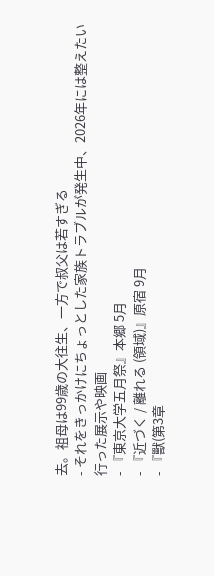去。祖母は99歳の大往生、一方で叔父は若すぎる
- それをきっかけにちょっとした家族トラブルが発生中、2026年には整えたい
行った展示や映画
- 『東京大学五月祭』本郷 5月
- 『近づく / 離れる (領域)』原宿 9月
- 『獸(第3章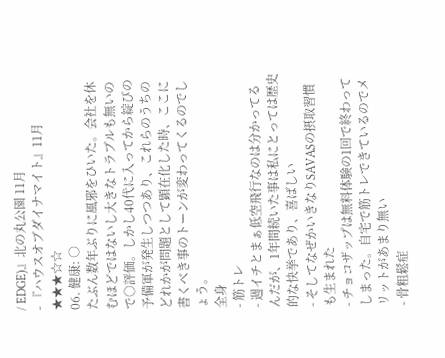/ EDGE)』北の丸公園 11月
- 『ハウスオブダイナマイト』11月 ★★★☆☆
06. 健康: ○
たぶん数年ぶりに風邪をひいた。会社を休むほどではないし大きなトラブルも無いので○評価。しかし40代に入ってから綻びの予備軍が発生しつつあり、これらのうちのどれかが問題として顕在化した時、ここに書くべき事のトーンが変わってくるのでしょう。
全身
- 筋トレ
- 週イチとまぁ低空飛行なのは分かってるんだが、1年間続いた事は私にとっては歴史的な快挙であり、喜ばしい
- そしてなぜかいきなりSAVASの摂取習慣も生まれた
- チョコザップは無料体験の1回で終わってしまった。自宅で筋トレできているのでメリットがあまり無い
- 骨粗鬆症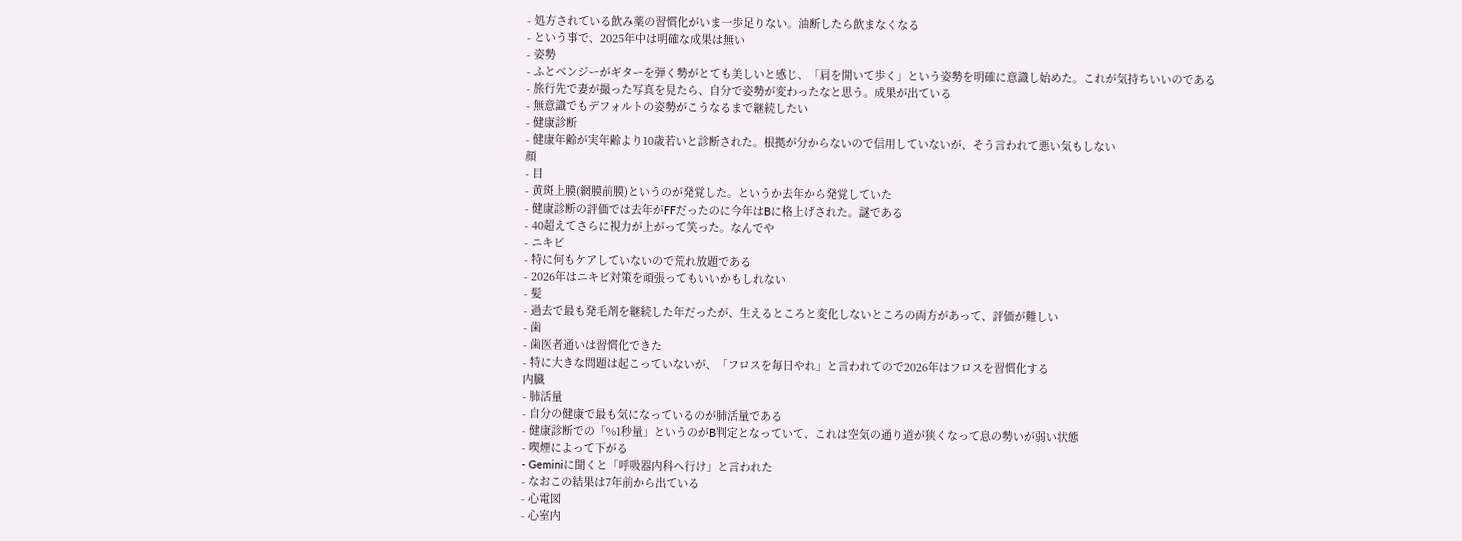- 処方されている飲み薬の習慣化がいま一歩足りない。油断したら飲まなくなる
- という事で、2025年中は明確な成果は無い
- 姿勢
- ふとベンジーがギターを弾く勢がとても美しいと感じ、「肩を開いて歩く」という姿勢を明確に意識し始めた。これが気持ちいいのである
- 旅行先で妻が撮った写真を見たら、自分で姿勢が変わったなと思う。成果が出ている
- 無意識でもデフォルトの姿勢がこうなるまで継続したい
- 健康診断
- 健康年齢が実年齢より10歳若いと診断された。根拠が分からないので信用していないが、そう言われて悪い気もしない
顔
- 目
- 黄斑上膜(網膜前膜)というのが発覚した。というか去年から発覚していた
- 健康診断の評価では去年がFFだったのに今年はBに格上げされた。謎である
- 40超えてさらに視力が上がって笑った。なんでや
- ニキビ
- 特に何もケアしていないので荒れ放題である
- 2026年はニキビ対策を頑張ってもいいかもしれない
- 髪
- 過去で最も発毛剤を継続した年だったが、生えるところと変化しないところの両方があって、評価が難しい
- 歯
- 歯医者通いは習慣化できた
- 特に大きな問題は起こっていないが、「フロスを毎日やれ」と言われてので2026年はフロスを習慣化する
内臓
- 肺活量
- 自分の健康で最も気になっているのが肺活量である
- 健康診断での「%1秒量」というのがB判定となっていて、これは空気の通り道が狭くなって息の勢いが弱い状態
- 喫煙によって下がる
- Geminiに聞くと「呼吸器内科へ行け」と言われた
- なおこの結果は7年前から出ている
- 心電図
- 心室内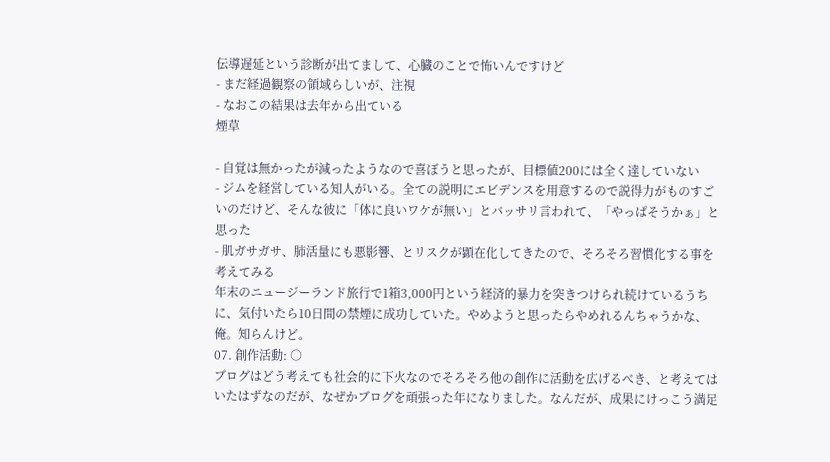伝導遅延という診断が出てまして、心臓のことで怖いんですけど
- まだ経過観察の領域らしいが、注視
- なおこの結果は去年から出ている
煙草

- 自覚は無かったが減ったようなので喜ぼうと思ったが、目標値200には全く達していない
- ジムを経営している知人がいる。全ての説明にエビデンスを用意するので説得力がものすごいのだけど、そんな彼に「体に良いワケが無い」とバッサリ言われて、「やっぱそうかぁ」と思った
- 肌ガサガサ、肺活量にも悪影響、とリスクが顕在化してきたので、そろそろ習慣化する事を考えてみる
年末のニュージーランド旅行で1箱3,000円という経済的暴力を突きつけられ続けているうちに、気付いたら10日間の禁煙に成功していた。やめようと思ったらやめれるんちゃうかな、俺。知らんけど。
07. 創作活動: ○
ブログはどう考えても社会的に下火なのでそろそろ他の創作に活動を広げるべき、と考えてはいたはずなのだが、なぜかブログを頑張った年になりました。なんだが、成果にけっこう満足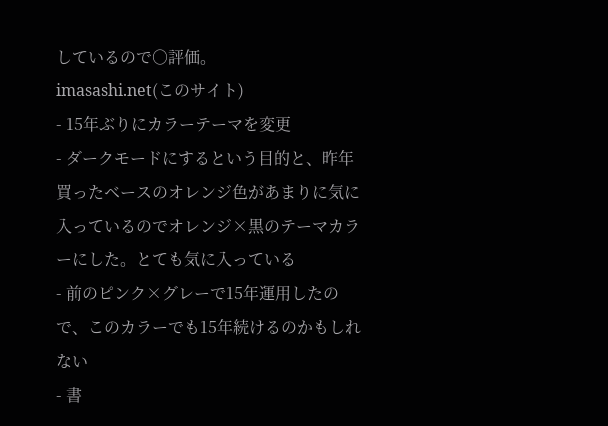しているので○評価。
imasashi.net(このサイト)
- 15年ぶりにカラーテーマを変更
- ダークモードにするという目的と、昨年買ったベースのオレンジ色があまりに気に入っているのでオレンジ×黒のテーマカラーにした。とても気に入っている
- 前のピンク×グレーで15年運用したので、このカラーでも15年続けるのかもしれない
- 書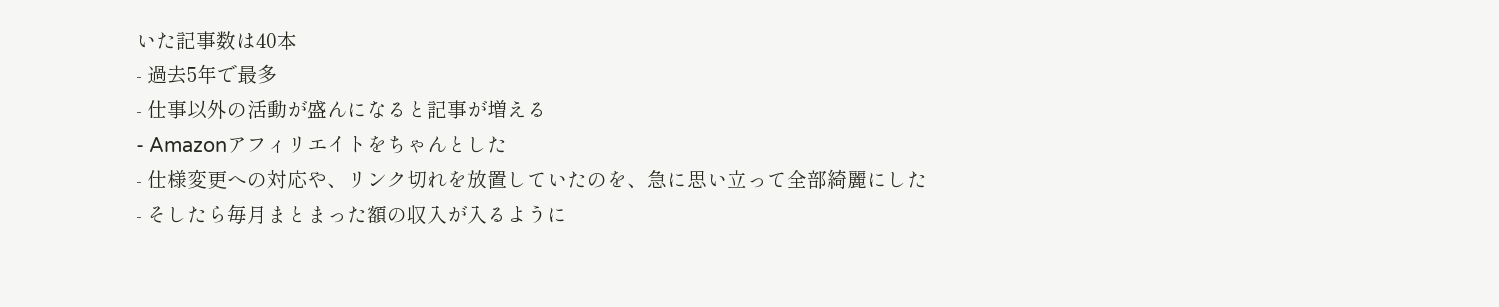いた記事数は40本
- 過去5年で最多
- 仕事以外の活動が盛んになると記事が増える
- Amazonアフィリエイトをちゃんとした
- 仕様変更への対応や、リンク切れを放置していたのを、急に思い立って全部綺麗にした
- そしたら毎月まとまった額の収入が入るように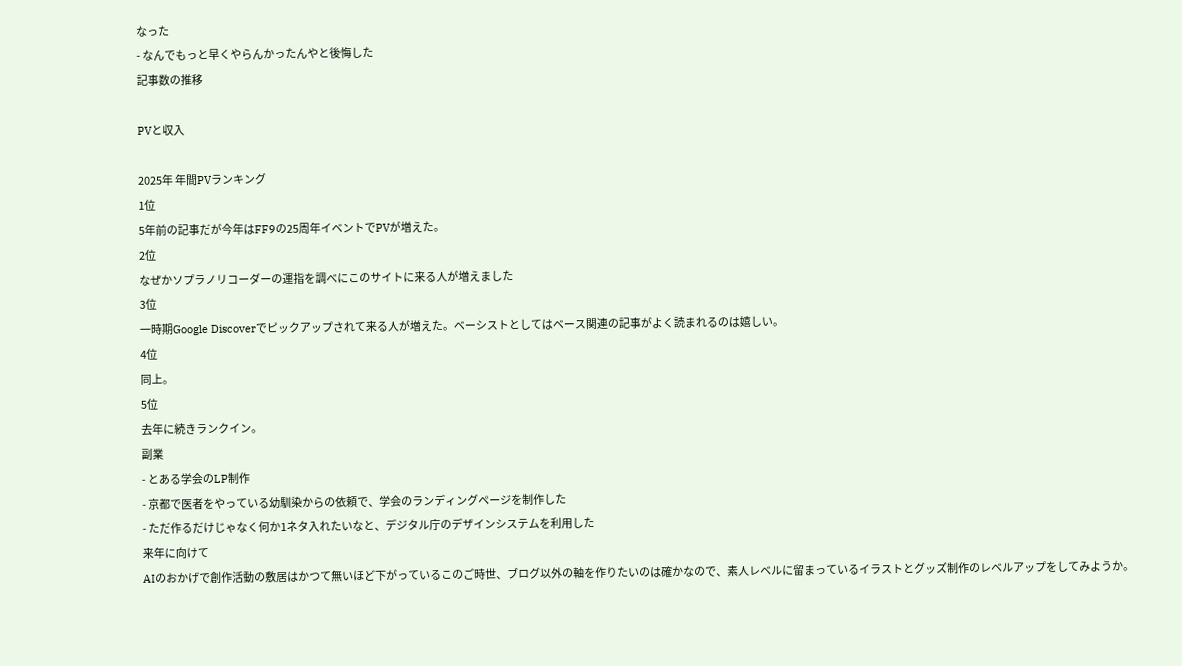なった
- なんでもっと早くやらんかったんやと後悔した
記事数の推移

PVと収入

2025年 年間PVランキング
1位
5年前の記事だが今年はFF9の25周年イベントでPVが増えた。
2位
なぜかソプラノリコーダーの運指を調べにこのサイトに来る人が増えました
3位
一時期Google Discoverでピックアップされて来る人が増えた。ベーシストとしてはベース関連の記事がよく読まれるのは嬉しい。
4位
同上。
5位
去年に続きランクイン。
副業
- とある学会のLP制作
- 京都で医者をやっている幼馴染からの依頼で、学会のランディングページを制作した
- ただ作るだけじゃなく何か1ネタ入れたいなと、デジタル庁のデザインシステムを利用した
来年に向けて
AIのおかげで創作活動の敷居はかつて無いほど下がっているこのご時世、ブログ以外の軸を作りたいのは確かなので、素人レベルに留まっているイラストとグッズ制作のレベルアップをしてみようか。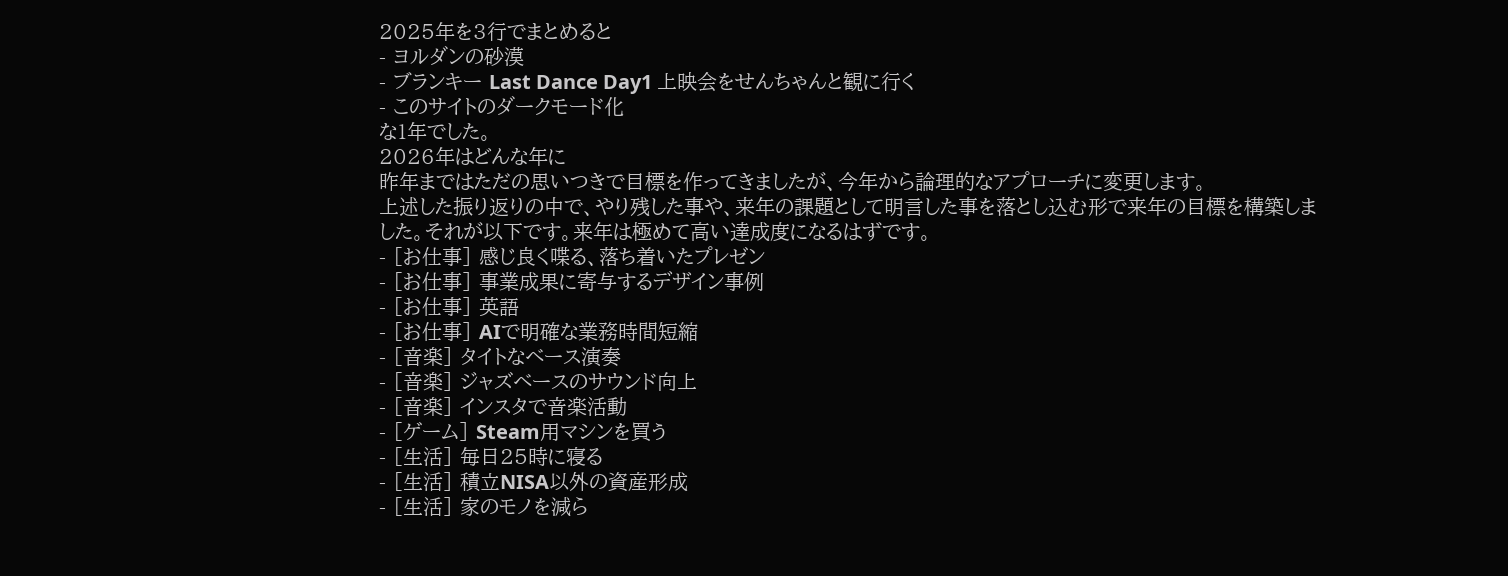2025年を3行でまとめると
- ヨルダンの砂漠
- ブランキー Last Dance Day1 上映会をせんちゃんと観に行く
- このサイトのダークモード化
な1年でした。
2026年はどんな年に
昨年まではただの思いつきで目標を作ってきましたが、今年から論理的なアプローチに変更します。
上述した振り返りの中で、やり残した事や、来年の課題として明言した事を落とし込む形で来年の目標を構築しました。それが以下です。来年は極めて高い達成度になるはずです。
- [お仕事] 感じ良く喋る、落ち着いたプレゼン
- [お仕事] 事業成果に寄与するデザイン事例
- [お仕事] 英語
- [お仕事] AIで明確な業務時間短縮
- [音楽] タイトなベース演奏
- [音楽] ジャズベースのサウンド向上
- [音楽] インスタで音楽活動
- [ゲーム] Steam用マシンを買う
- [生活] 毎日25時に寝る
- [生活] 積立NISA以外の資産形成
- [生活] 家のモノを減ら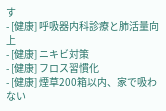す
- [健康] 呼吸器内科診療と肺活量向上
- [健康] ニキビ対策
- [健康] フロス習慣化
- [健康] 煙草200箱以内、家で吸わない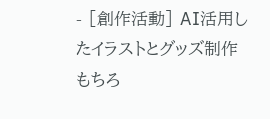- [創作活動] AI活用したイラストとグッズ制作
もちろ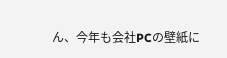ん、今年も会社PCの壁紙に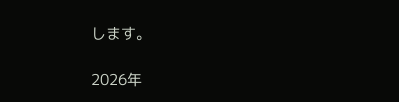します。

2026年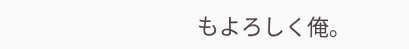もよろしく俺。